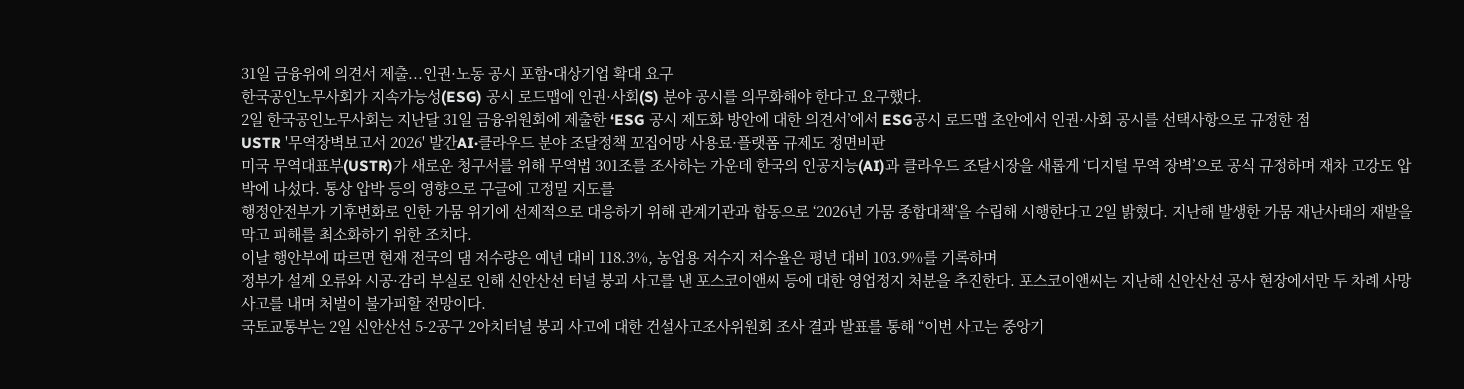31일 금융위에 의견서 제출...인권·노동 공시 포함•대상기업 확대 요구
한국공인노무사회가 지속가능성(ESG) 공시 로드맵에 인권·사회(S) 분야 공시를 의무화해야 한다고 요구했다.
2일 한국공인노무사회는 지난달 31일 금융위원회에 제출한 ‘ESG 공시 제도화 방안에 대한 의견서’에서 ESG공시 로드맵 초안에서 인권·사회 공시를 선택사항으로 규정한 점
USTR '무역장벽보고서 2026' 발간AI·클라우드 분야 조달정책 꼬집어망 사용료·플랫폼 규제도 정면비판
미국 무역대표부(USTR)가 새로운 청구서를 위해 무역법 301조를 조사하는 가운데 한국의 인공지능(AI)과 클라우드 조달시장을 새롭게 ‘디지털 무역 장벽’으로 공식 규정하며 재차 고강도 압박에 나섰다. 통상 압박 등의 영향으로 구글에 고정밀 지도를
행정안전부가 기후변화로 인한 가뭄 위기에 선제적으로 대응하기 위해 관계기관과 합동으로 ‘2026년 가뭄 종합대책’을 수립해 시행한다고 2일 밝혔다. 지난해 발생한 가뭄 재난사태의 재발을 막고 피해를 최소화하기 위한 조치다.
이날 행안부에 따르면 현재 전국의 댐 저수량은 예년 대비 118.3%, 농업용 저수지 저수율은 평년 대비 103.9%를 기록하며
정부가 설계 오류와 시공·감리 부실로 인해 신안산선 터널 붕괴 사고를 낸 포스코이앤씨 등에 대한 영업정지 처분을 추진한다. 포스코이앤씨는 지난해 신안산선 공사 현장에서만 두 차례 사망사고를 내며 처벌이 불가피할 전망이다.
국토교통부는 2일 신안산선 5-2공구 2아치터널 붕괴 사고에 대한 건설사고조사위원회 조사 결과 발표를 통해 “이번 사고는 중앙기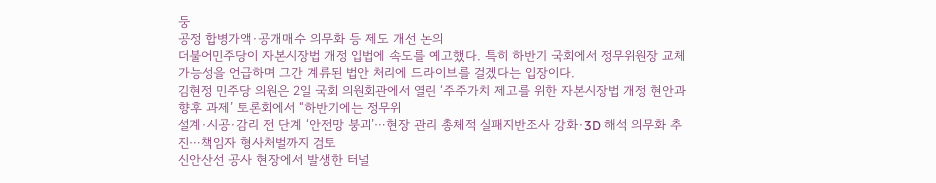둥
공정 합병가액·공개매수 의무화 등 제도 개선 논의
더불어민주당이 자본시장법 개정 입법에 속도를 예고했다. 특히 하반기 국회에서 정무위원장 교체 가능성을 언급하며 그간 계류된 법안 처리에 드라이브를 걸겠다는 입장이다.
김현정 민주당 의원은 2일 국회 의원회관에서 열린 ‘주주가치 제고를 위한 자본시장법 개정 현안과 향후 과제’ 토론회에서 “하반기에는 정무위
설계·시공·감리 전 단계 ‘안전망 붕괴’⋯현장 관리 총체적 실패지반조사 강화·3D 해석 의무화 추진⋯책임자 형사처벌까지 검토
신안산선 공사 현장에서 발생한 터널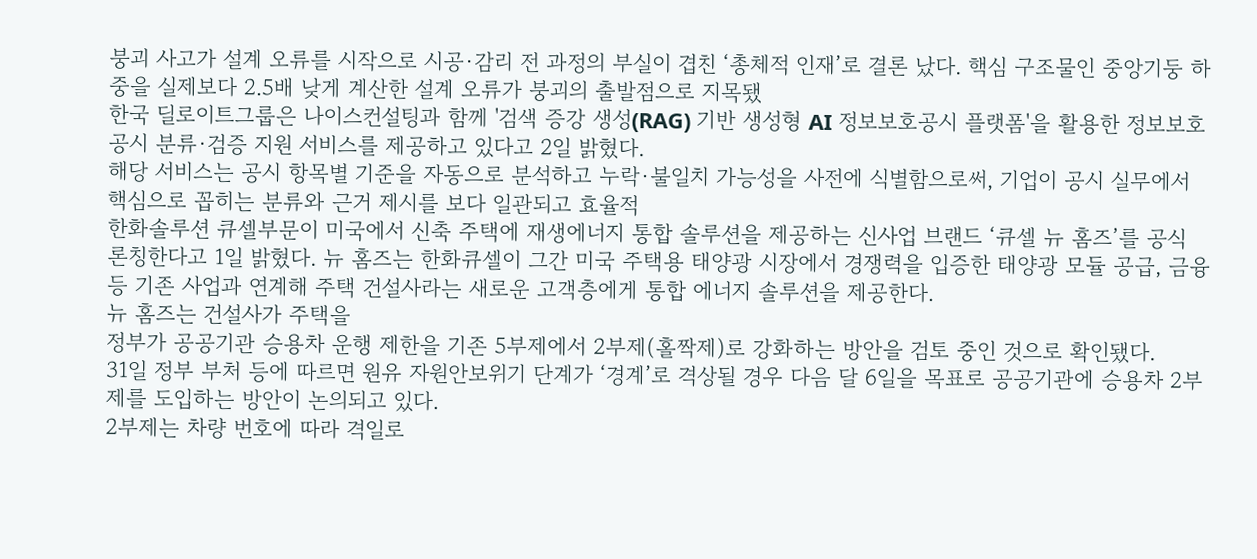붕괴 사고가 설계 오류를 시작으로 시공·감리 전 과정의 부실이 겹친 ‘총체적 인재’로 결론 났다. 핵심 구조물인 중앙기둥 하중을 실제보다 2.5배 낮게 계산한 설계 오류가 붕괴의 출발점으로 지목됐
한국 딜로이트그룹은 나이스컨설팅과 함께 '검색 증강 생성(RAG) 기반 생성형 AI 정보보호공시 플랫폼'을 활용한 정보보호공시 분류·검증 지원 서비스를 제공하고 있다고 2일 밝혔다.
해당 서비스는 공시 항목별 기준을 자동으로 분석하고 누락·불일치 가능성을 사전에 식별함으로써, 기업이 공시 실무에서 핵심으로 꼽히는 분류와 근거 제시를 보다 일관되고 효율적
한화솔루션 큐셀부문이 미국에서 신축 주택에 재생에너지 통합 솔루션을 제공하는 신사업 브랜드 ‘큐셀 뉴 홈즈’를 공식 론칭한다고 1일 밝혔다. 뉴 홈즈는 한화큐셀이 그간 미국 주택용 태양광 시장에서 경쟁력을 입증한 태양광 모듈 공급, 금융 등 기존 사업과 연계해 주택 건설사라는 새로운 고객층에게 통합 에너지 솔루션을 제공한다.
뉴 홈즈는 건설사가 주택을
정부가 공공기관 승용차 운행 제한을 기존 5부제에서 2부제(홀짝제)로 강화하는 방안을 검토 중인 것으로 확인됐다.
31일 정부 부처 등에 따르면 원유 자원안보위기 단계가 ‘경계’로 격상될 경우 다음 달 6일을 목표로 공공기관에 승용차 2부제를 도입하는 방안이 논의되고 있다.
2부제는 차량 번호에 따라 격일로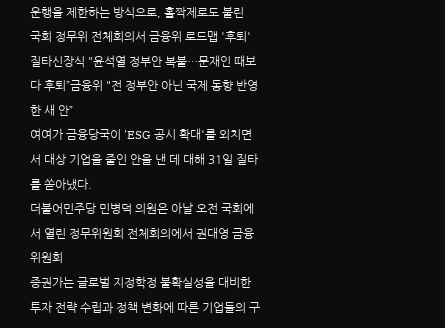운행을 제한하는 방식으로, 홀짝제로도 불린
국회 정무위 전체회의서 금융위 로드맵 '후퇴' 질타신장식 "윤석열 정부안 복붙…문재인 때보다 후퇴”금융위 "전 정부안 아닌 국제 동향 반영한 새 안”
여여가 금융당국이 'ESG 공시 확대'를 외치면서 대상 기업을 줄인 안을 낸 데 대해 31일 질타를 쏟아냈다.
더불어민주당 민병덕 의원은 아날 오전 국회에서 열린 정무위원회 전체회의에서 권대영 금융위원회
증권가는 글로벌 지정학정 불확실성을 대비한 투자 전략 수립과 정책 변화에 따른 기업들의 구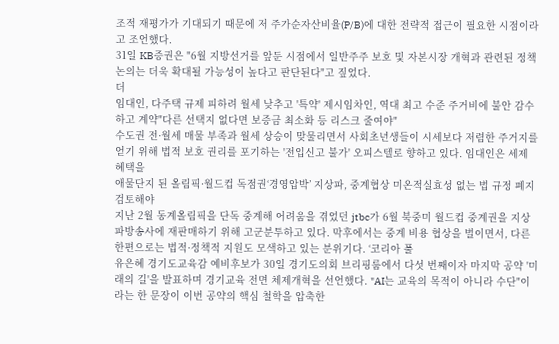조적 재평가가 기대되기 때문에 저 주가순자산비율(P/B)에 대한 전략적 접근이 필요한 시점이라고 조언했다.
31일 KB증권은 "6월 지방선거를 앞둔 시점에서 일반주주 보호 및 자본시장 개혁과 관련된 정책 논의는 더욱 확대될 가능성이 높다고 판단된다"고 짚었다.
더
임대인, 다주택 규제 피하려 월세 낮추고 '특약' 제시임차인, 역대 최고 수준 주거비에 불안 감수하고 계약"다른 선택지 없다면 보증금 최소화 등 리스크 줄여야"
수도권 전·월세 매물 부족과 월세 상승이 맞물리면서 사회초년생들이 시세보다 저렴한 주거지를 얻기 위해 법적 보호 권리를 포기하는 '전입신고 불가' 오피스텔로 향하고 있다. 임대인은 세제 혜택을
애물단지 된 올림픽·월드컵 독점권‘경영압박’ 지상파, 중계협상 미온적실효성 없는 법 규정 폐지 검토해야
지난 2월 동계올림픽을 단독 중계해 어려움을 겪었던 jtbc가 6월 북중미 월드컵 중계권을 지상파방송사에 재판매하기 위해 고군분투하고 있다. 막후에서는 중계 비용 협상을 벌이면서, 다른 한편으로는 법적·정책적 지원도 모색하고 있는 분위기다. ‘코리아 풀
유은혜 경기도교육감 예비후보가 30일 경기도의회 브리핑룸에서 다섯 번째이자 마지막 공약 '미래의 길'을 발표하며 경기교육 전면 체제개혁을 선언했다. "AI는 교육의 목적이 아니라 수단"이라는 한 문장이 이번 공약의 핵심 철학을 압축한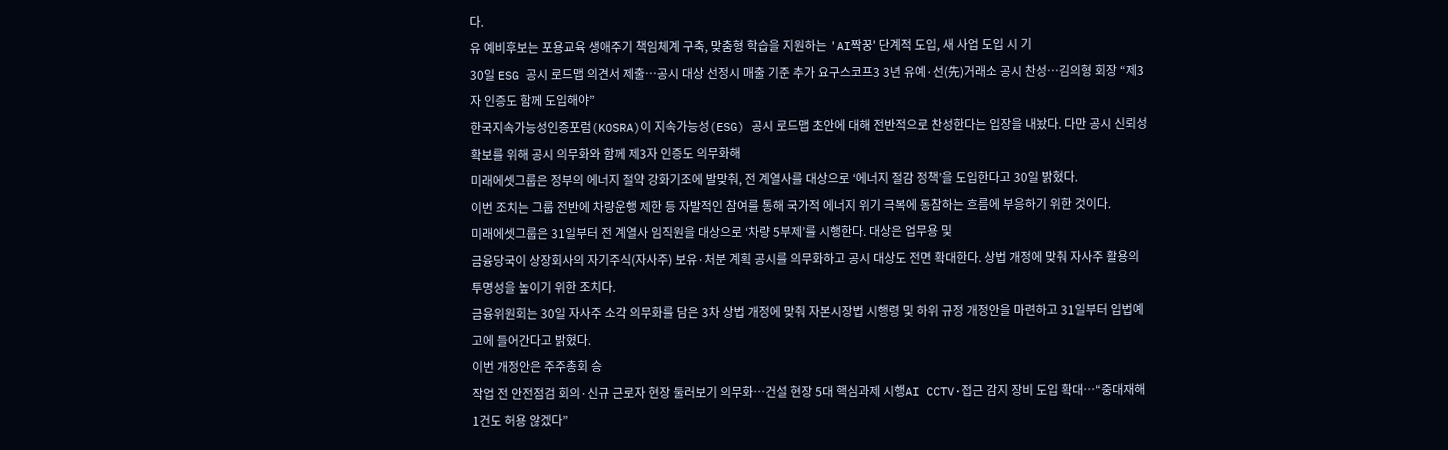다.
유 예비후보는 포용교육 생애주기 책임체계 구축, 맞춤형 학습을 지원하는 'AI짝꿍' 단계적 도입, 새 사업 도입 시 기
30일 ESG 공시 로드맵 의견서 제출…공시 대상 선정시 매출 기준 추가 요구스코프3 3년 유예·선(先)거래소 공시 찬성…김의형 회장 “제3자 인증도 함께 도입해야”
한국지속가능성인증포럼(KOSRA)이 지속가능성(ESG) 공시 로드맵 초안에 대해 전반적으로 찬성한다는 입장을 내놨다. 다만 공시 신뢰성 확보를 위해 공시 의무화와 함께 제3자 인증도 의무화해
미래에셋그룹은 정부의 에너지 절약 강화기조에 발맞춰, 전 계열사를 대상으로 ‘에너지 절감 정책’을 도입한다고 30일 밝혔다.
이번 조치는 그룹 전반에 차량운행 제한 등 자발적인 참여를 통해 국가적 에너지 위기 극복에 동참하는 흐름에 부응하기 위한 것이다.
미래에셋그룹은 31일부터 전 계열사 임직원을 대상으로 ‘차량 5부제’를 시행한다. 대상은 업무용 및
금융당국이 상장회사의 자기주식(자사주) 보유·처분 계획 공시를 의무화하고 공시 대상도 전면 확대한다. 상법 개정에 맞춰 자사주 활용의 투명성을 높이기 위한 조치다.
금융위원회는 30일 자사주 소각 의무화를 담은 3차 상법 개정에 맞춰 자본시장법 시행령 및 하위 규정 개정안을 마련하고 31일부터 입법예고에 들어간다고 밝혔다.
이번 개정안은 주주총회 승
작업 전 안전점검 회의·신규 근로자 현장 둘러보기 의무화…건설 현장 5대 핵심과제 시행AI CCTV·접근 감지 장비 도입 확대…“중대재해 1건도 허용 않겠다”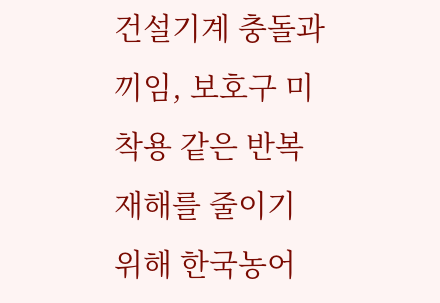건설기계 충돌과 끼임, 보호구 미착용 같은 반복 재해를 줄이기 위해 한국농어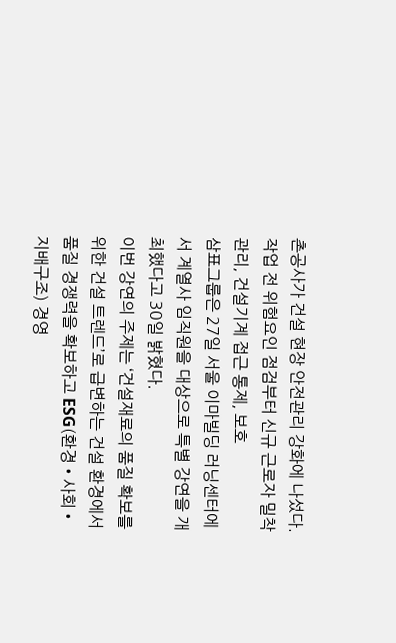촌공사가 건설 현장 안전관리 강화에 나섰다. 작업 전 위험요인 점검부터 신규 근로자 밀착 관리, 건설기계 접근 통제, 보호
삼표그룹은 27일 서울 이마빌딩 러닝센터에서 계열사 임직원을 대상으로 특별 강연을 개최했다고 30일 밝혔다.
이번 강연의 주제는 ‘건설재료의 품질 확보를 위한 건설 트렌드’로 급변하는 건설 환경에서 품질 경쟁력을 확보하고 ESG(환경•사회•지배구조) 경영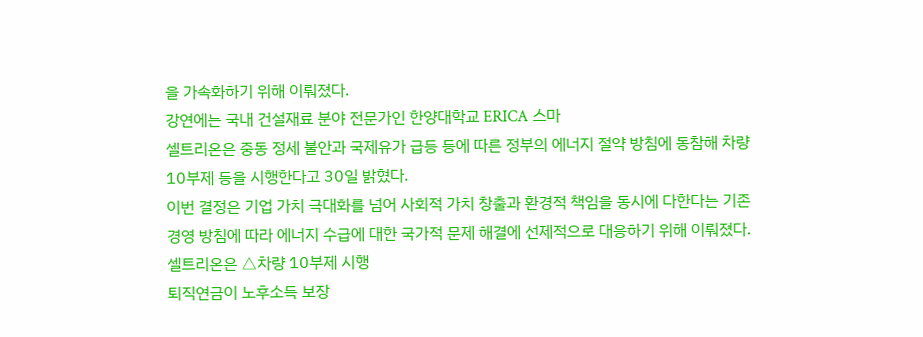을 가속화하기 위해 이뤄졌다.
강연에는 국내 건설재료 분야 전문가인 한양대학교 ERICA 스마
셀트리온은 중동 정세 불안과 국제유가 급등 등에 따른 정부의 에너지 절약 방침에 동참해 차량 10부제 등을 시행한다고 30일 밝혔다.
이번 결정은 기업 가치 극대화를 넘어 사회적 가치 창출과 환경적 책임을 동시에 다한다는 기존 경영 방침에 따라 에너지 수급에 대한 국가적 문제 해결에 선제적으로 대응하기 위해 이뤄졌다.
셀트리온은 △차량 10부제 시행
퇴직연금이 노후소득 보장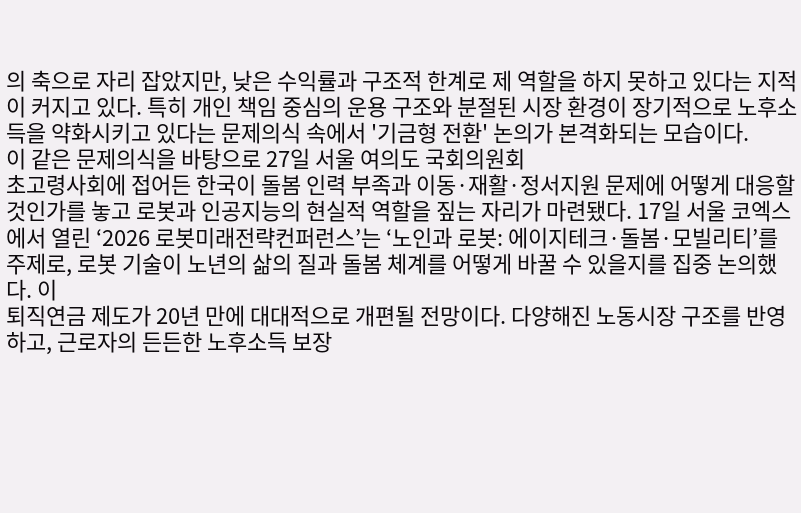의 축으로 자리 잡았지만, 낮은 수익률과 구조적 한계로 제 역할을 하지 못하고 있다는 지적이 커지고 있다. 특히 개인 책임 중심의 운용 구조와 분절된 시장 환경이 장기적으로 노후소득을 약화시키고 있다는 문제의식 속에서 '기금형 전환' 논의가 본격화되는 모습이다.
이 같은 문제의식을 바탕으로 27일 서울 여의도 국회의원회
초고령사회에 접어든 한국이 돌봄 인력 부족과 이동·재활·정서지원 문제에 어떻게 대응할 것인가를 놓고 로봇과 인공지능의 현실적 역할을 짚는 자리가 마련됐다. 17일 서울 코엑스에서 열린 ‘2026 로봇미래전략컨퍼런스’는 ‘노인과 로봇: 에이지테크·돌봄·모빌리티’를 주제로, 로봇 기술이 노년의 삶의 질과 돌봄 체계를 어떻게 바꿀 수 있을지를 집중 논의했다. 이
퇴직연금 제도가 20년 만에 대대적으로 개편될 전망이다. 다양해진 노동시장 구조를 반영하고, 근로자의 든든한 노후소득 보장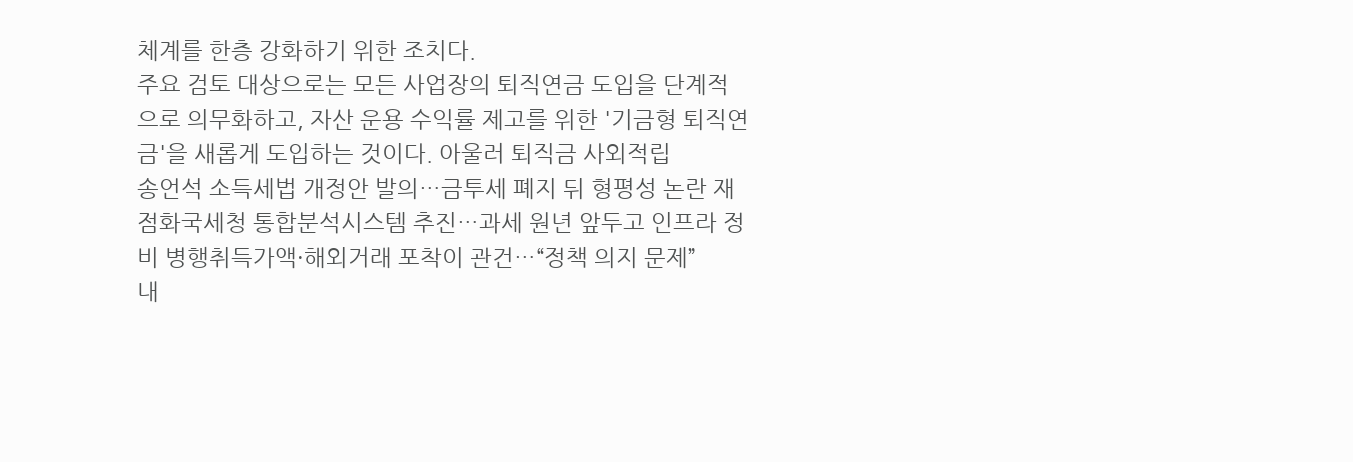체계를 한층 강화하기 위한 조치다.
주요 검토 대상으로는 모든 사업장의 퇴직연금 도입을 단계적으로 의무화하고, 자산 운용 수익률 제고를 위한 '기금형 퇴직연금'을 새롭게 도입하는 것이다. 아울러 퇴직금 사외적립
송언석 소득세법 개정안 발의…금투세 폐지 뒤 형평성 논란 재점화국세청 통합분석시스템 추진…과세 원년 앞두고 인프라 정비 병행취득가액·해외거래 포착이 관건…“정책 의지 문제”
내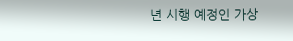년 시행 예정인 가상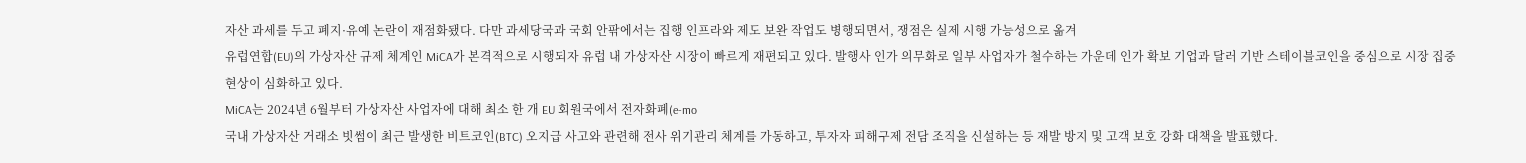자산 과세를 두고 폐지·유예 논란이 재점화됐다. 다만 과세당국과 국회 안팎에서는 집행 인프라와 제도 보완 작업도 병행되면서, 쟁점은 실제 시행 가능성으로 옮겨
유럽연합(EU)의 가상자산 규제 체계인 MiCA가 본격적으로 시행되자 유럽 내 가상자산 시장이 빠르게 재편되고 있다. 발행사 인가 의무화로 일부 사업자가 철수하는 가운데 인가 확보 기업과 달러 기반 스테이블코인을 중심으로 시장 집중 현상이 심화하고 있다.
MiCA는 2024년 6월부터 가상자산 사업자에 대해 최소 한 개 EU 회원국에서 전자화폐(e-mo
국내 가상자산 거래소 빗썸이 최근 발생한 비트코인(BTC) 오지급 사고와 관련해 전사 위기관리 체계를 가동하고, 투자자 피해구제 전담 조직을 신설하는 등 재발 방지 및 고객 보호 강화 대책을 발표했다.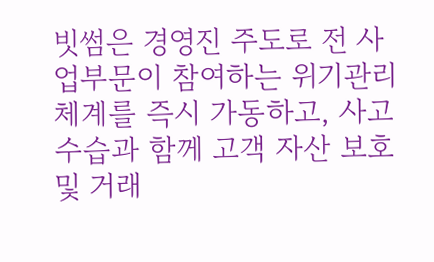빗썸은 경영진 주도로 전 사업부문이 참여하는 위기관리 체계를 즉시 가동하고, 사고 수습과 함께 고객 자산 보호 및 거래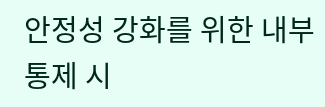안정성 강화를 위한 내부통제 시